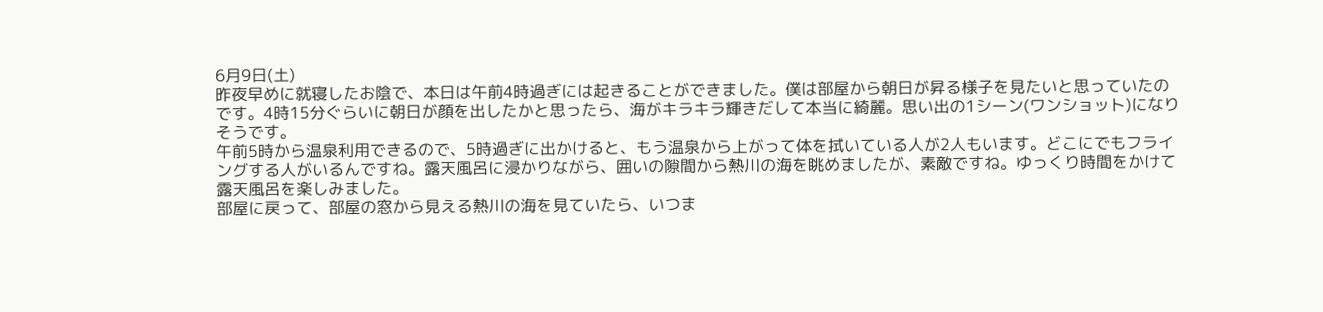6月9日(土)
昨夜早めに就寝したお陰で、本日は午前4時過ぎには起きることができました。僕は部屋から朝日が昇る様子を見たいと思っていたのです。4時15分ぐらいに朝日が顔を出したかと思ったら、海がキラキラ輝きだして本当に綺麗。思い出の1シーン(ワンショット)になりそうです。
午前5時から温泉利用できるので、5時過ぎに出かけると、もう温泉から上がって体を拭いている人が2人もいます。どこにでもフライングする人がいるんですね。露天風呂に浸かりながら、囲いの隙間から熱川の海を眺めましたが、素敵ですね。ゆっくり時間をかけて露天風呂を楽しみました。
部屋に戻って、部屋の窓から見える熱川の海を見ていたら、いつま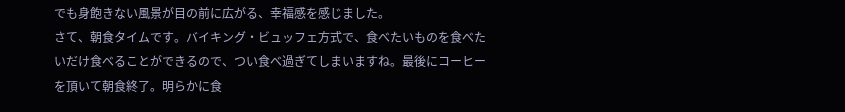でも身飽きない風景が目の前に広がる、幸福感を感じました。
さて、朝食タイムです。バイキング・ビュッフェ方式で、食べたいものを食べたいだけ食べることができるので、つい食べ過ぎてしまいますね。最後にコーヒーを頂いて朝食終了。明らかに食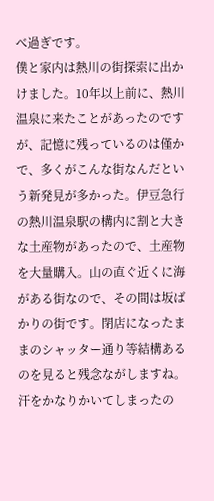べ過ぎです。
僕と家内は熱川の街探索に出かけました。10年以上前に、熱川温泉に来たことがあったのですが、記憶に残っているのは僅かで、多くがこんな街なんだという新発見が多かった。伊豆急行の熱川温泉駅の構内に割と大きな土産物があったので、土産物を大量購入。山の直ぐ近くに海がある街なので、その間は坂ばかりの街です。閉店になったままのシャッター通り等結構あるのを見ると残念ながしますね。
汗をかなりかいてしまったの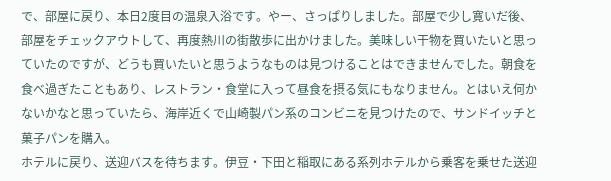で、部屋に戻り、本日2度目の温泉入浴です。やー、さっぱりしました。部屋で少し寛いだ後、部屋をチェックアウトして、再度熱川の街散歩に出かけました。美味しい干物を買いたいと思っていたのですが、どうも買いたいと思うようなものは見つけることはできませんでした。朝食を食べ過ぎたこともあり、レストラン・食堂に入って昼食を摂る気にもなりません。とはいえ何かないかなと思っていたら、海岸近くで山崎製パン系のコンビニを見つけたので、サンドイッチと菓子パンを購入。
ホテルに戻り、送迎バスを待ちます。伊豆・下田と稲取にある系列ホテルから乗客を乗せた送迎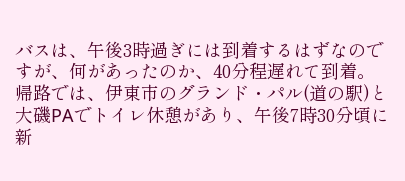バスは、午後3時過ぎには到着するはずなのですが、何があったのか、40分程遅れて到着。帰路では、伊東市のグランド・パル(道の駅)と大磯PAでトイレ休憩があり、午後7時30分頃に新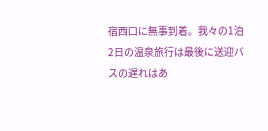宿西口に無事到着。我々の1泊2日の温泉旅行は最後に送迎バスの遅れはあ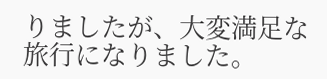りましたが、大変満足な旅行になりました。